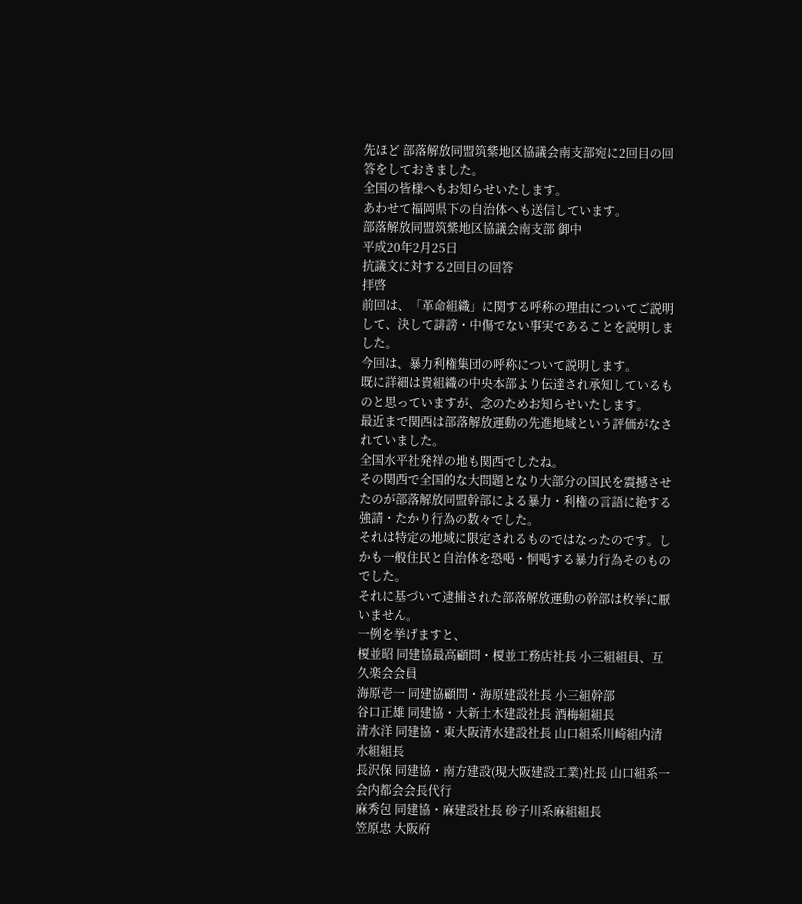先ほど 部落解放同盟筑紫地区協議会南支部宛に2回目の回答をしておきました。
全国の皆様へもお知らせいたします。
あわせて福岡県下の自治体へも送信しています。
部落解放同盟筑紫地区協議会南支部 御中
平成20年2月25日
抗議文に対する2回目の回答
拝啓
前回は、「革命組織」に関する呼称の理由についてご説明して、決して誹謗・中傷でない事実であることを説明しました。
今回は、暴力利権集団の呼称について説明します。
既に詳細は貴組織の中央本部より伝達され承知しているものと思っていますが、念のためお知らせいたします。
最近まで関西は部落解放運動の先進地域という評価がなされていました。
全国水平社発祥の地も関西でしたね。
その関西で全国的な大問題となり大部分の国民を震撼させたのが部落解放同盟幹部による暴力・利権の言語に絶する強請・たかり行為の数々でした。
それは特定の地域に限定されるものではなったのです。しかも一般住民と自治体を恐喝・恫喝する暴力行為そのものでした。
それに基づいて逮捕された部落解放運動の幹部は枚挙に厭いません。
一例を挙げますと、
榎並昭 同建協最高顧問・榎並工務店社長 小三組組員、互久楽会会員
海原壱一 同建協顧問・海原建設社長 小三組幹部
谷口正雄 同建協・大新土木建設社長 酒梅組組長
清水洋 同建協・東大阪清水建設社長 山口組系川崎組内清水組組長
長沢保 同建協・南方建設(現大阪建設工業)社長 山口組系一会内都会会長代行
麻秀包 同建協・麻建設社長 砂子川系麻組組長
笠原忠 大阪府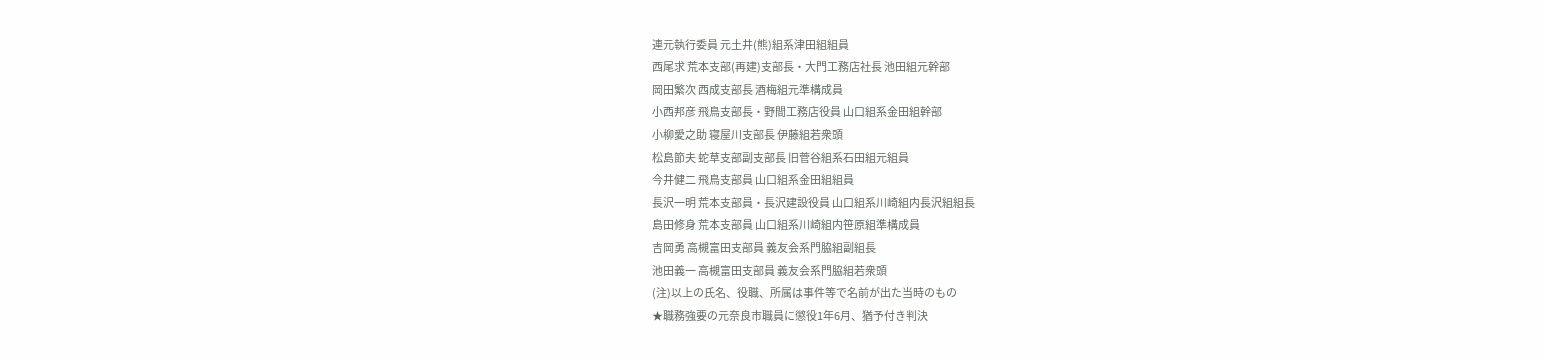連元執行委員 元土井(熊)組系津田組組員
西尾求 荒本支部(再建)支部長・大門工務店社長 池田組元幹部
岡田繁次 西成支部長 酒梅組元準構成員
小西邦彦 飛鳥支部長・野間工務店役員 山口組系金田組幹部
小柳愛之助 寝屋川支部長 伊藤組若衆頭
松島節夫 蛇草支部副支部長 旧菅谷組系石田組元組員
今井健二 飛鳥支部員 山口組系金田組組員
長沢一明 荒本支部員・長沢建設役員 山口組系川崎組内長沢組組長
島田修身 荒本支部員 山口組系川崎組内笹原組準構成員
吉岡勇 高槻富田支部員 義友会系門脇組副組長
池田義一 高槻富田支部員 義友会系門脇組若衆頭
(注)以上の氏名、役職、所属は事件等で名前が出た当時のもの
★職務強要の元奈良市職員に懲役1年6月、猶予付き判決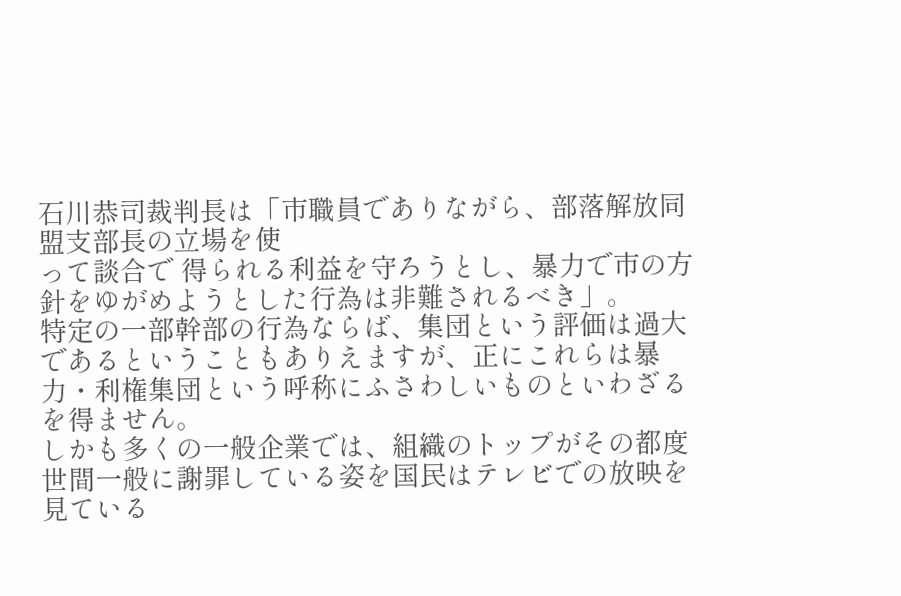石川恭司裁判長は「市職員でありながら、部落解放同盟支部長の立場を使
って談合で 得られる利益を守ろうとし、暴力で市の方針をゆがめようとした行為は非難されるべき」。
特定の一部幹部の行為ならば、集団という評価は過大であるということもありえますが、正にこれらは暴力・利権集団という呼称にふさわしいものといわざるを得ません。
しかも多くの一般企業では、組織のトップがその都度世間一般に謝罪している姿を国民はテレビでの放映を見ている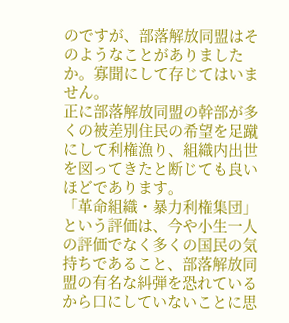のですが、部落解放同盟はそのようなことがありましたか。寡聞にして存じてはいません。
正に部落解放同盟の幹部が多くの被差別住民の希望を足蹴にして利権漁り、組織内出世を図ってきたと断じても良いほどであります。
「革命組織・暴力利権集団」という評価は、今や小生一人の評価でなく多くの国民の気持ちであること、部落解放同盟の有名な糾弾を恐れているから口にしていないことに思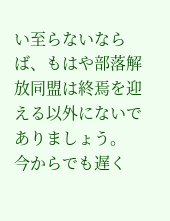い至らないならば、もはや部落解放同盟は終焉を迎える以外にないでありましょう。
今からでも遅く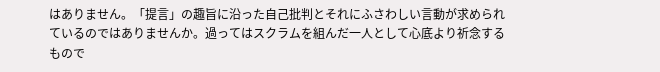はありません。「提言」の趣旨に沿った自己批判とそれにふさわしい言動が求められているのではありませんか。過ってはスクラムを組んだ一人として心底より祈念するもので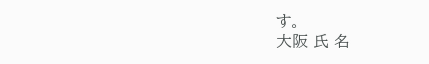す。
大阪 氏 名